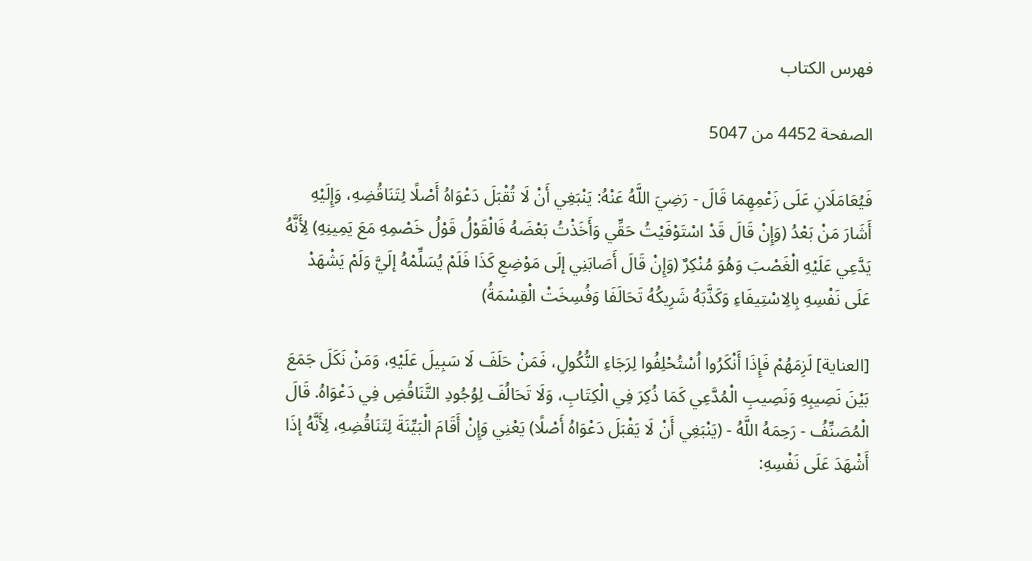فهرس الكتاب

الصفحة 4452 من 5047

فَيُعَامَلَانِ عَلَى زَعْمِهِمَا قَالَ - رَضِيَ اللَّهُ عَنْهُ: يَنْبَغِي أَنْ لَا تُقْبَلَ دَعْوَاهُ أَصْلًا لِتَنَاقُضِهِ، وَإِلَيْهِ أَشَارَ مَنْ بَعْدُ (وَإِنْ قَالَ قَدْ اسْتَوْفَيْتُ حَقِّي وَأَخَذْتُ بَعْضَهُ فَالْقَوْلُ قَوْلُ خَصْمِهِ مَعَ يَمِينِهِ) لِأَنَّهُ يَدَّعِي عَلَيْهِ الْغَصْبَ وَهُوَ مُنْكِرٌ (وَإِنْ قَالَ أَصَابَنِي إلَى مَوْضِعِ كَذَا فَلَمْ يُسَلِّمْهُ إلَيَّ وَلَمْ يَشْهَدْ عَلَى نَفْسِهِ بِالِاسْتِيفَاءِ وَكَذَّبَهُ شَرِيكُهُ تَحَالَفَا وَفُسِخَتْ الْقِسْمَةُ)

[العناية] لَزِمَهُمْ فَإِذَا أَنْكَرُوا اُسْتُحْلِفُوا لِرَجَاءِ النُّكُولِ، فَمَنْ حَلَفَ لَا سَبِيلَ عَلَيْهِ، وَمَنْ نَكَلَ جَمَعَ بَيْنَ نَصِيبِهِ وَنَصِيبِ الْمُدَّعِي كَمَا ذُكِرَ فِي الْكِتَابِ، وَلَا تَحَالُفَ لِوُجُودِ التَّنَاقُضِ فِي دَعْوَاهُ. قَالَ الْمُصَنِّفُ - رَحِمَهُ اللَّهُ - (يَنْبَغِي أَنْ لَا يَقْبَلَ دَعْوَاهُ أَصْلًا) يَعْنِي وَإِنْ أَقَامَ الْبَيِّنَةَ لِتَنَاقُضِهِ، لِأَنَّهُ إذَا أَشْهَدَ عَلَى نَفْسِهِ: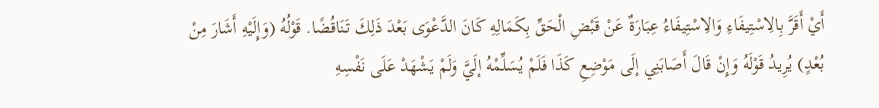أَيْ أَقَرَّ بِالِاسْتِيفَاءِ وَالِاسْتِيفَاءُ عِبَارَةٌ عَنْ قَبْضِ الْحَقِّ بِكَمَالِهِ كَانَ الدَّعْوَى بَعْدَ ذَلِكَ تَنَاقُضًا. قَوْلُهُ (وَإِلَيْهِ أَشَارَ مِنْ بُعْدٍ) يُرِيدُ قَوْلَهُ وَإِنْ قَالَ أَصَابَنِي إلَى مَوْضِعِ كَذَا فَلَمْ يُسَلِّمْهُ إلَيَّ وَلَمْ يَشْهَدْ عَلَى نَفْسِهِ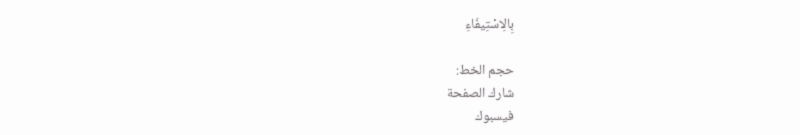بِالِاسْتِيفَاءِ

حجم الخط:
شارك الصفحة
فيسبوك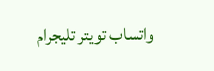واتساب تويتر تليجرام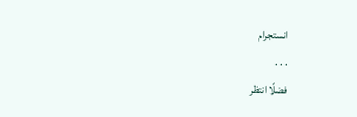انستجرام
. . .
فضلًا انتظر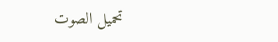تحميل الصوت